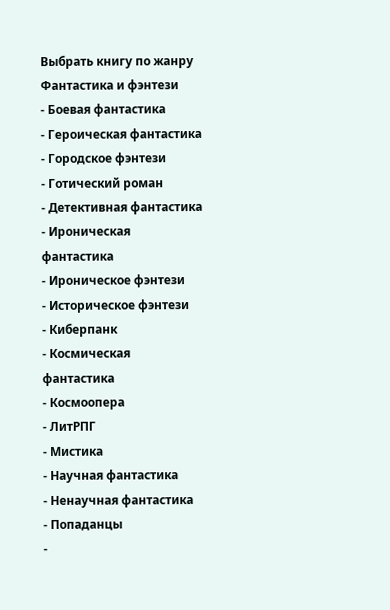Выбрать книгу по жанру
Фантастика и фэнтези
- Боевая фантастика
- Героическая фантастика
- Городское фэнтези
- Готический роман
- Детективная фантастика
- Ироническая фантастика
- Ироническое фэнтези
- Историческое фэнтези
- Киберпанк
- Космическая фантастика
- Космоопера
- ЛитРПГ
- Мистика
- Научная фантастика
- Ненаучная фантастика
- Попаданцы
-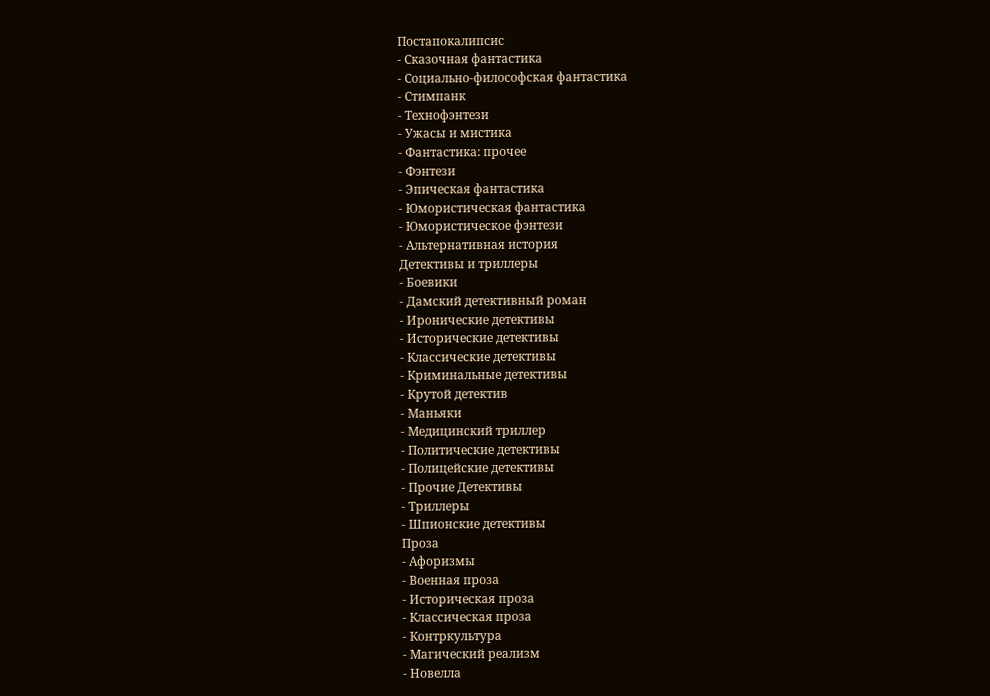Постапокалипсис
- Сказочная фантастика
- Социально-философская фантастика
- Стимпанк
- Технофэнтези
- Ужасы и мистика
- Фантастика: прочее
- Фэнтези
- Эпическая фантастика
- Юмористическая фантастика
- Юмористическое фэнтези
- Альтернативная история
Детективы и триллеры
- Боевики
- Дамский детективный роман
- Иронические детективы
- Исторические детективы
- Классические детективы
- Криминальные детективы
- Крутой детектив
- Маньяки
- Медицинский триллер
- Политические детективы
- Полицейские детективы
- Прочие Детективы
- Триллеры
- Шпионские детективы
Проза
- Афоризмы
- Военная проза
- Историческая проза
- Классическая проза
- Контркультура
- Магический реализм
- Новелла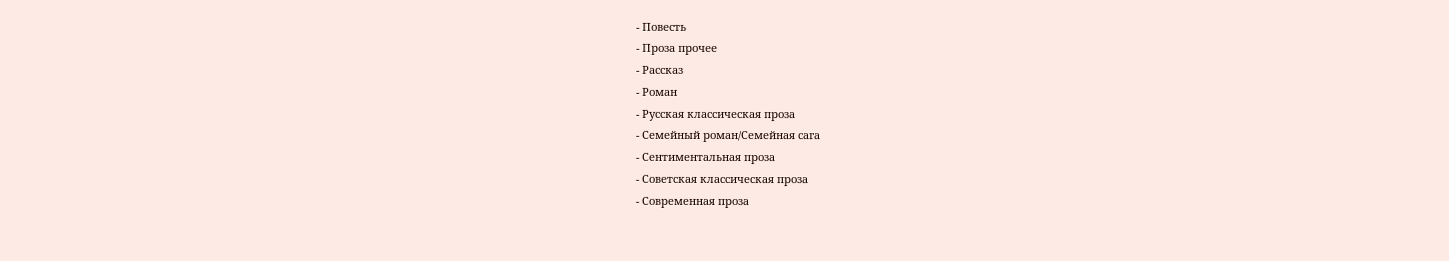- Повесть
- Проза прочее
- Рассказ
- Роман
- Русская классическая проза
- Семейный роман/Семейная сага
- Сентиментальная проза
- Советская классическая проза
- Современная проза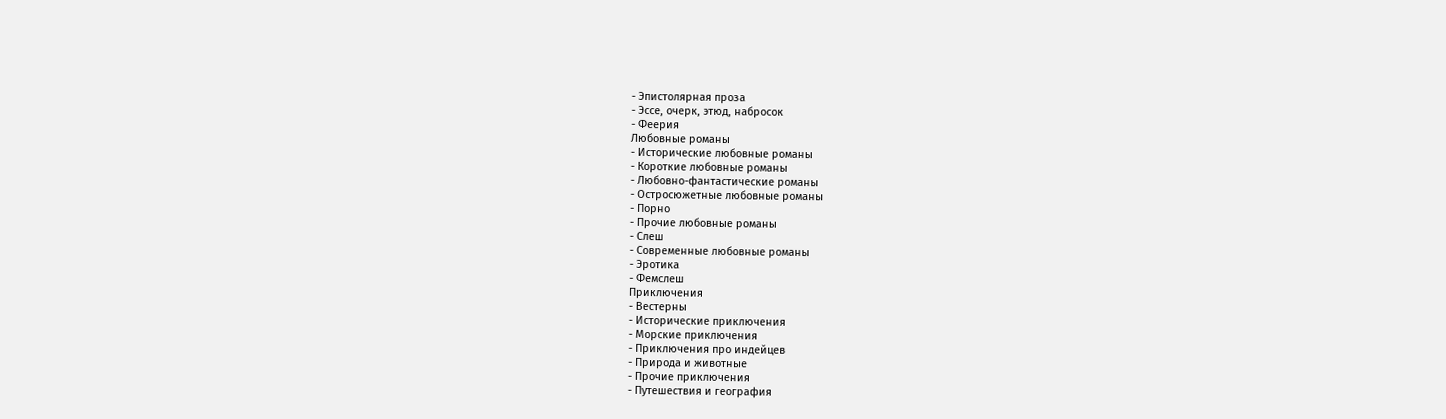- Эпистолярная проза
- Эссе, очерк, этюд, набросок
- Феерия
Любовные романы
- Исторические любовные романы
- Короткие любовные романы
- Любовно-фантастические романы
- Остросюжетные любовные романы
- Порно
- Прочие любовные романы
- Слеш
- Современные любовные романы
- Эротика
- Фемслеш
Приключения
- Вестерны
- Исторические приключения
- Морские приключения
- Приключения про индейцев
- Природа и животные
- Прочие приключения
- Путешествия и география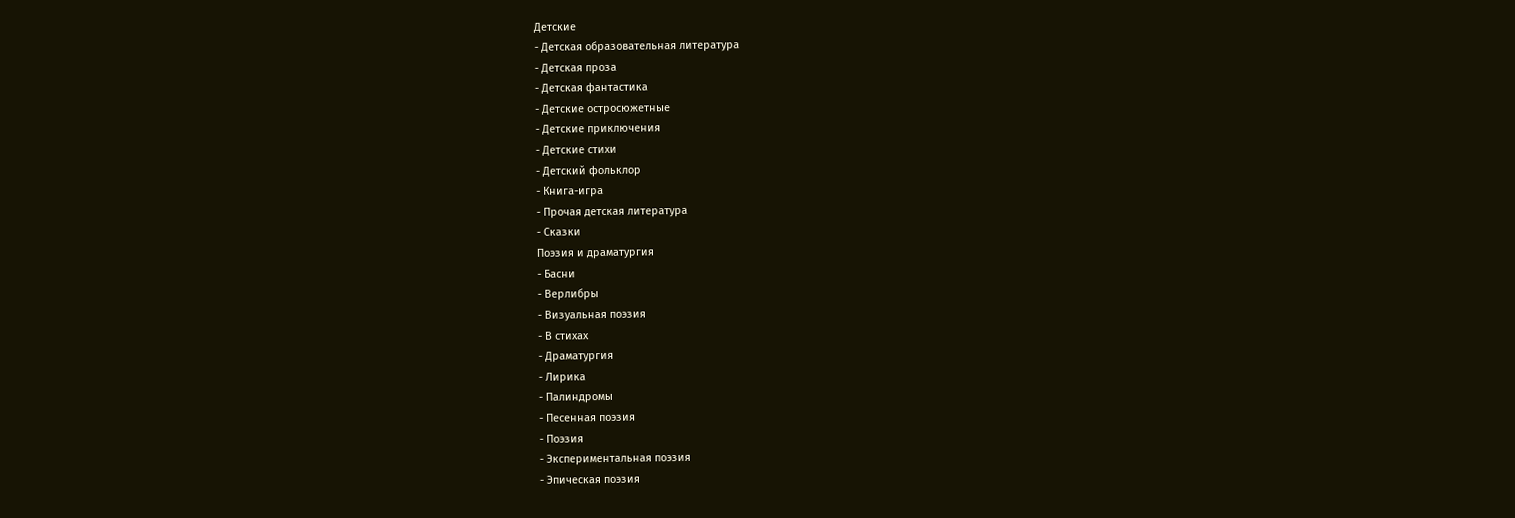Детские
- Детская образовательная литература
- Детская проза
- Детская фантастика
- Детские остросюжетные
- Детские приключения
- Детские стихи
- Детский фольклор
- Книга-игра
- Прочая детская литература
- Сказки
Поэзия и драматургия
- Басни
- Верлибры
- Визуальная поэзия
- В стихах
- Драматургия
- Лирика
- Палиндромы
- Песенная поэзия
- Поэзия
- Экспериментальная поэзия
- Эпическая поэзия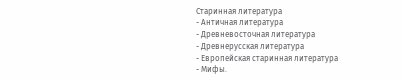Старинная литература
- Античная литература
- Древневосточная литература
- Древнерусская литература
- Европейская старинная литература
- Мифы.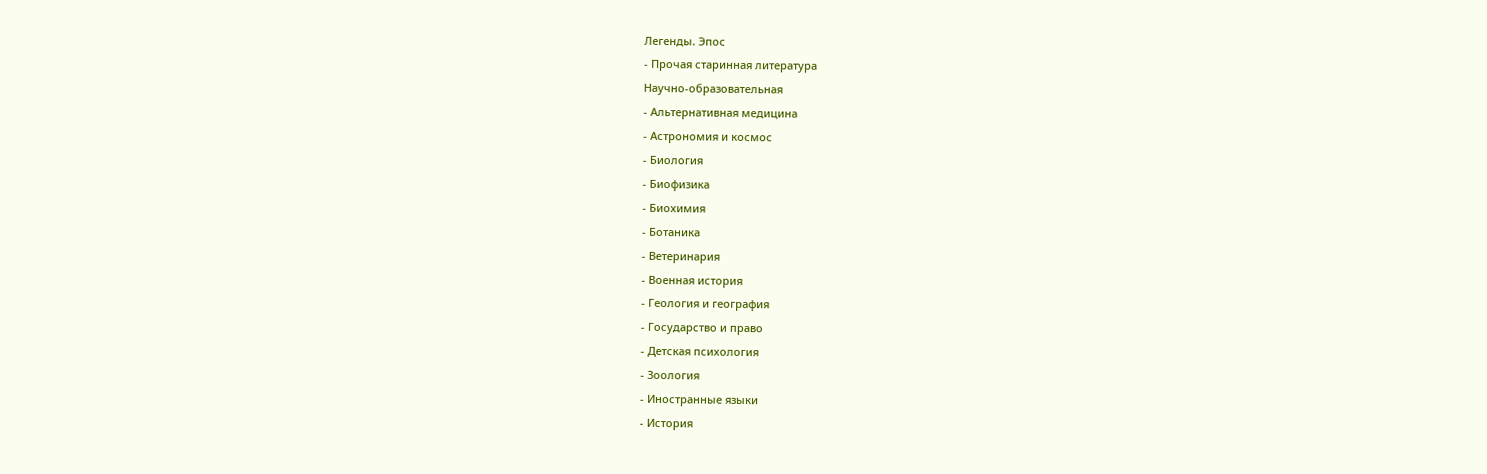Легенды. Эпос
- Прочая старинная литература
Научно-образовательная
- Альтернативная медицина
- Астрономия и космос
- Биология
- Биофизика
- Биохимия
- Ботаника
- Ветеринария
- Военная история
- Геология и география
- Государство и право
- Детская психология
- Зоология
- Иностранные языки
- История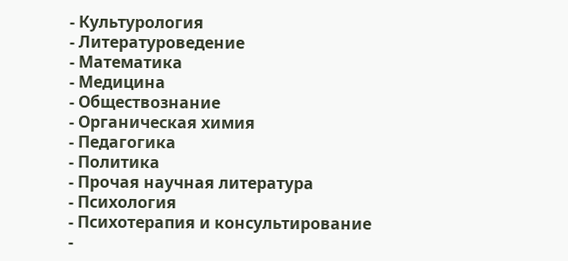- Культурология
- Литературоведение
- Математика
- Медицина
- Обществознание
- Органическая химия
- Педагогика
- Политика
- Прочая научная литература
- Психология
- Психотерапия и консультирование
-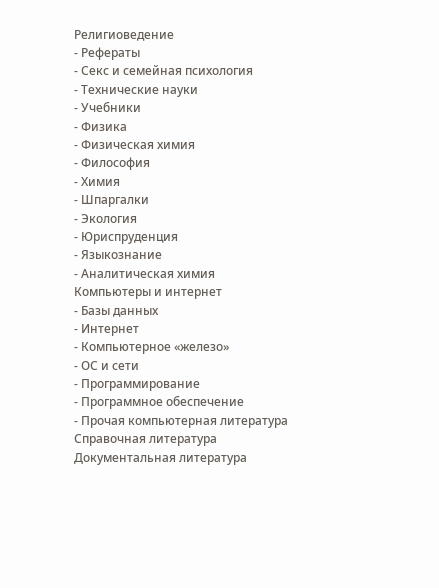Религиоведение
- Рефераты
- Секс и семейная психология
- Технические науки
- Учебники
- Физика
- Физическая химия
- Философия
- Химия
- Шпаргалки
- Экология
- Юриспруденция
- Языкознание
- Аналитическая химия
Компьютеры и интернет
- Базы данных
- Интернет
- Компьютерное «железо»
- ОС и сети
- Программирование
- Программное обеспечение
- Прочая компьютерная литература
Справочная литература
Документальная литература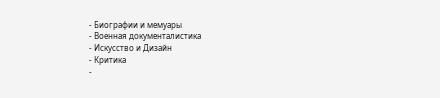- Биографии и мемуары
- Военная документалистика
- Искусство и Дизайн
- Критика
-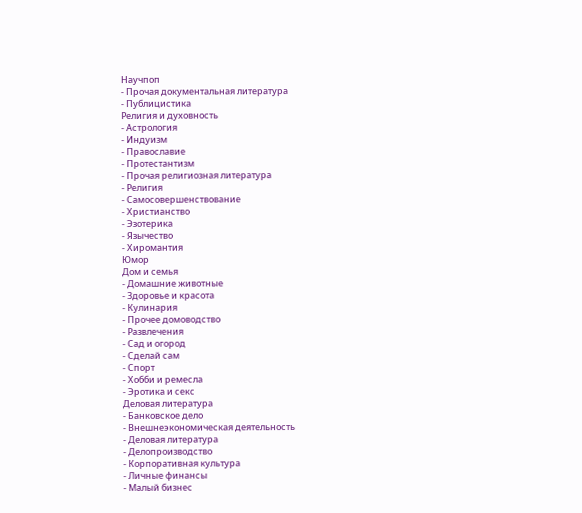Научпоп
- Прочая документальная литература
- Публицистика
Религия и духовность
- Астрология
- Индуизм
- Православие
- Протестантизм
- Прочая религиозная литература
- Религия
- Самосовершенствование
- Христианство
- Эзотерика
- Язычество
- Хиромантия
Юмор
Дом и семья
- Домашние животные
- Здоровье и красота
- Кулинария
- Прочее домоводство
- Развлечения
- Сад и огород
- Сделай сам
- Спорт
- Хобби и ремесла
- Эротика и секс
Деловая литература
- Банковское дело
- Внешнеэкономическая деятельность
- Деловая литература
- Делопроизводство
- Корпоративная культура
- Личные финансы
- Малый бизнес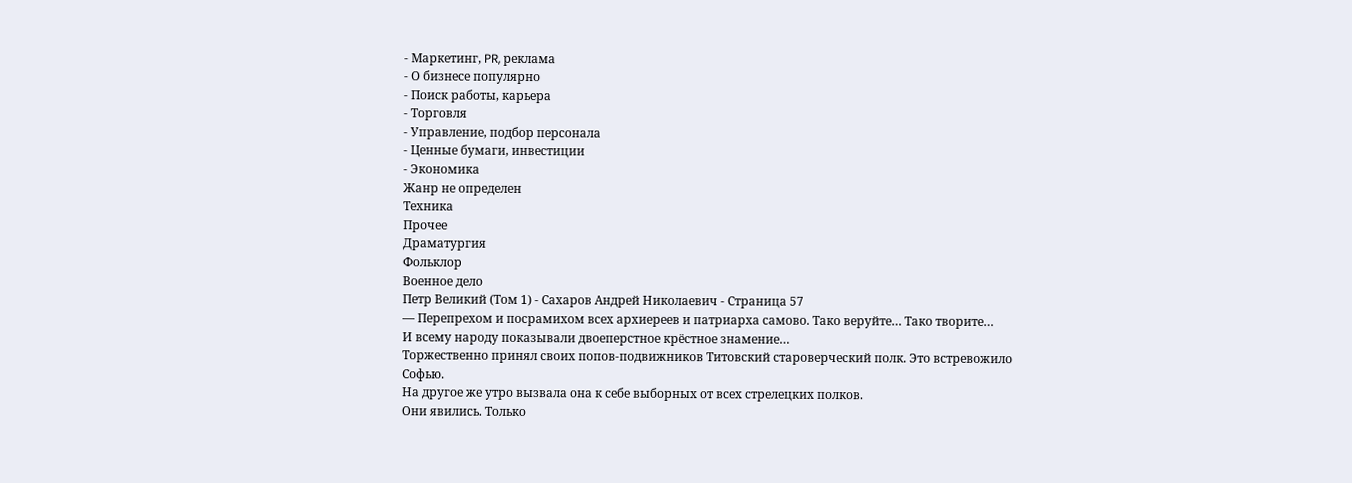- Маркетинг, PR, реклама
- О бизнесе популярно
- Поиск работы, карьера
- Торговля
- Управление, подбор персонала
- Ценные бумаги, инвестиции
- Экономика
Жанр не определен
Техника
Прочее
Драматургия
Фольклор
Военное дело
Петр Великий (Том 1) - Сахаров Андрей Николаевич - Страница 57
— Перепрехом и посрамихом всех архиереев и патриарха самово. Тако веруйте… Тако творите…
И всему народу показывали двоеперстное крёстное знамение…
Торжественно принял своих попов-подвижников Титовский староверческий полк. Это встревожило Софью.
На другое же утро вызвала она к себе выборных от всех стрелецких полков.
Они явились. Только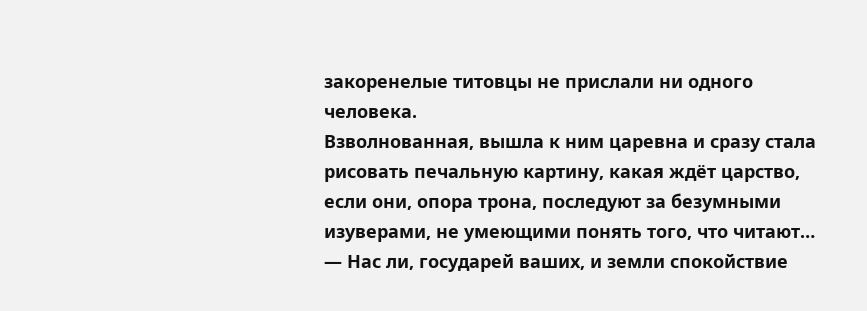закоренелые титовцы не прислали ни одного человека.
Взволнованная, вышла к ним царевна и сразу стала рисовать печальную картину, какая ждёт царство, если они, опора трона, последуют за безумными изуверами, не умеющими понять того, что читают…
— Нас ли, государей ваших, и земли спокойствие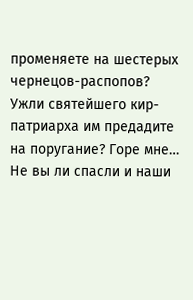променяете на шестерых чернецов-распопов? Ужли святейшего кир-патриарха им предадите на поругание? Горе мне… Не вы ли спасли и наши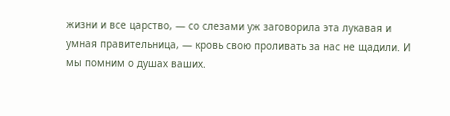жизни и все царство, — со слезами уж заговорила эта лукавая и умная правительница, — кровь свою проливать за нас не щадили. И мы помним о душах ваших.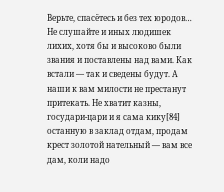Верьте, спасётесь и без тех юродов… Не слушайте и иных людишек лихих, хотя бы и высоково были звания и поставлены над вами. Как встали — так и сведены будут. А наши к вам милости не престанут притекать. Не хватит казны, государи-цари и я сама кику[84] останную в заклад отдам, продам крест золотой нательный — вам все дам, коли надо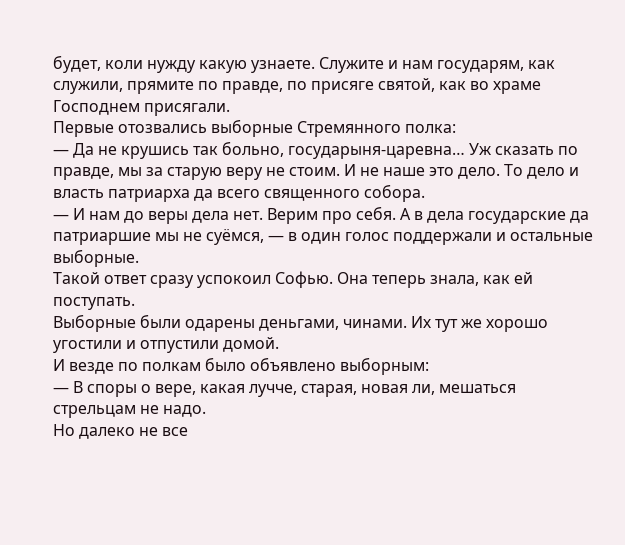будет, коли нужду какую узнаете. Служите и нам государям, как служили, прямите по правде, по присяге святой, как во храме Господнем присягали.
Первые отозвались выборные Стремянного полка:
— Да не крушись так больно, государыня-царевна… Уж сказать по правде, мы за старую веру не стоим. И не наше это дело. То дело и власть патриарха да всего священного собора.
— И нам до веры дела нет. Верим про себя. А в дела государские да патриаршие мы не суёмся, — в один голос поддержали и остальные выборные.
Такой ответ сразу успокоил Софью. Она теперь знала, как ей поступать.
Выборные были одарены деньгами, чинами. Их тут же хорошо угостили и отпустили домой.
И везде по полкам было объявлено выборным:
— В споры о вере, какая лучче, старая, новая ли, мешаться стрельцам не надо.
Но далеко не все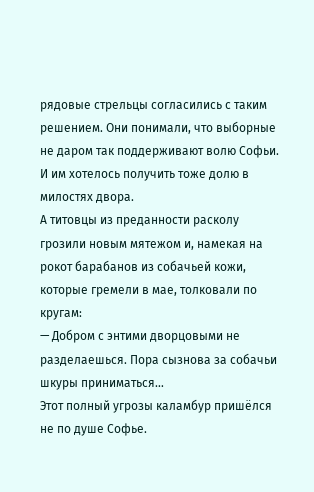рядовые стрельцы согласились с таким решением. Они понимали, что выборные не даром так поддерживают волю Софьи. И им хотелось получить тоже долю в милостях двора.
А титовцы из преданности расколу грозили новым мятежом и, намекая на рокот барабанов из собачьей кожи, которые гремели в мае, толковали по кругам:
— Добром с энтими дворцовыми не разделаешься. Пора сызнова за собачьи шкуры приниматься…
Этот полный угрозы каламбур пришёлся не по душе Софье.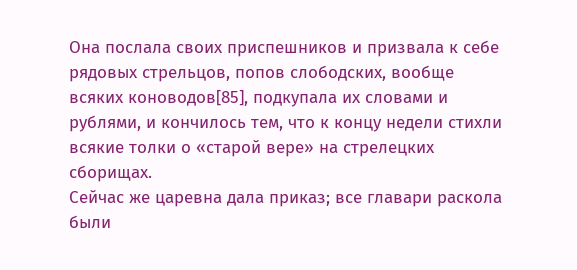Она послала своих приспешников и призвала к себе рядовых стрельцов, попов слободских, вообще всяких коноводов[85], подкупала их словами и рублями, и кончилось тем, что к концу недели стихли всякие толки о «старой вере» на стрелецких сборищах.
Сейчас же царевна дала приказ; все главари раскола были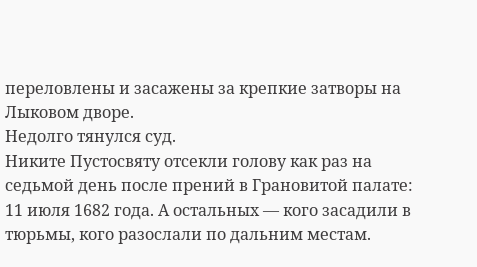переловлены и засажены за крепкие затворы на Лыковом дворе.
Недолго тянулся суд.
Никите Пустосвяту отсекли голову как раз на седьмой день после прений в Грановитой палате: 11 июля 1682 года. А остальных — кого засадили в тюрьмы, кого разослали по дальним местам.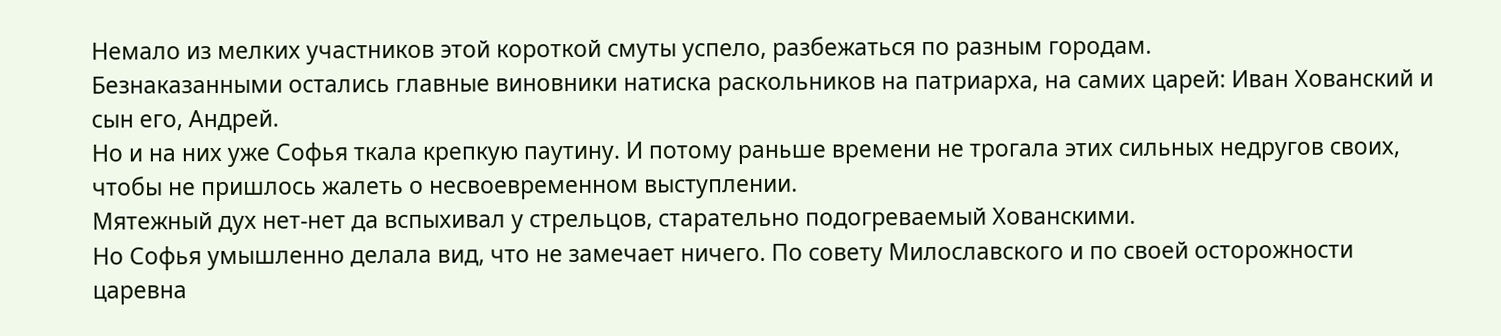Немало из мелких участников этой короткой смуты успело, разбежаться по разным городам.
Безнаказанными остались главные виновники натиска раскольников на патриарха, на самих царей: Иван Хованский и сын его, Андрей.
Но и на них уже Софья ткала крепкую паутину. И потому раньше времени не трогала этих сильных недругов своих, чтобы не пришлось жалеть о несвоевременном выступлении.
Мятежный дух нет-нет да вспыхивал у стрельцов, старательно подогреваемый Хованскими.
Но Софья умышленно делала вид, что не замечает ничего. По совету Милославского и по своей осторожности царевна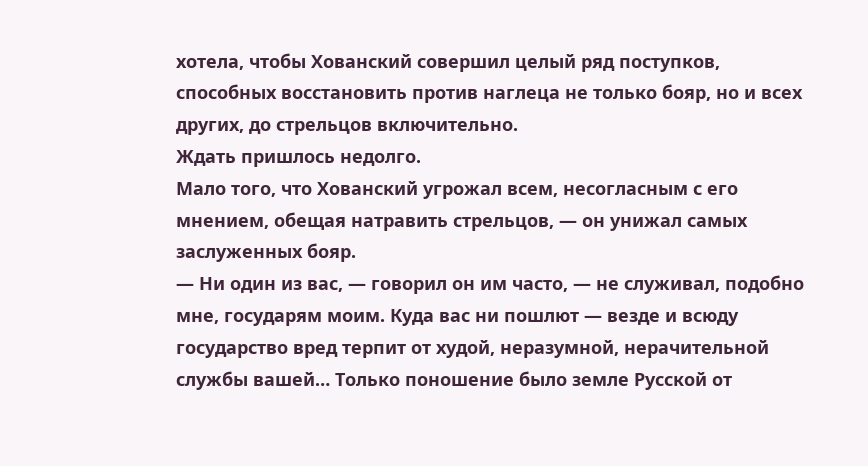хотела, чтобы Хованский совершил целый ряд поступков, способных восстановить против наглеца не только бояр, но и всех других, до стрельцов включительно.
Ждать пришлось недолго.
Мало того, что Хованский угрожал всем, несогласным с его мнением, обещая натравить стрельцов, — он унижал самых заслуженных бояр.
— Ни один из вас, — говорил он им часто, — не служивал, подобно мне, государям моим. Куда вас ни пошлют — везде и всюду государство вред терпит от худой, неразумной, нерачительной службы вашей… Только поношение было земле Русской от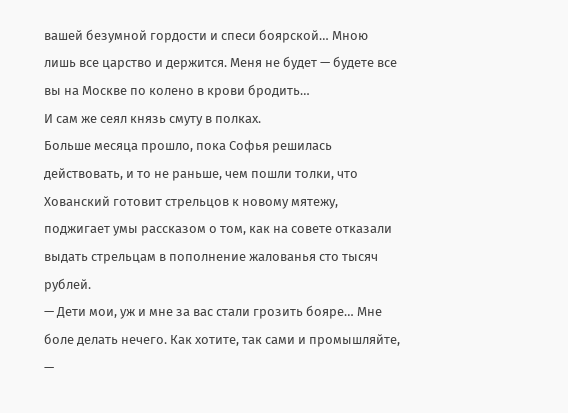вашей безумной гордости и спеси боярской… Мною лишь все царство и держится. Меня не будет — будете все вы на Москве по колено в крови бродить…
И сам же сеял князь смуту в полках.
Больше месяца прошло, пока Софья решилась действовать, и то не раньше, чем пошли толки, что Хованский готовит стрельцов к новому мятежу, поджигает умы рассказом о том, как на совете отказали выдать стрельцам в пополнение жалованья сто тысяч рублей.
— Дети мои, уж и мне за вас стали грозить бояре… Мне боле делать нечего. Как хотите, так сами и промышляйте, —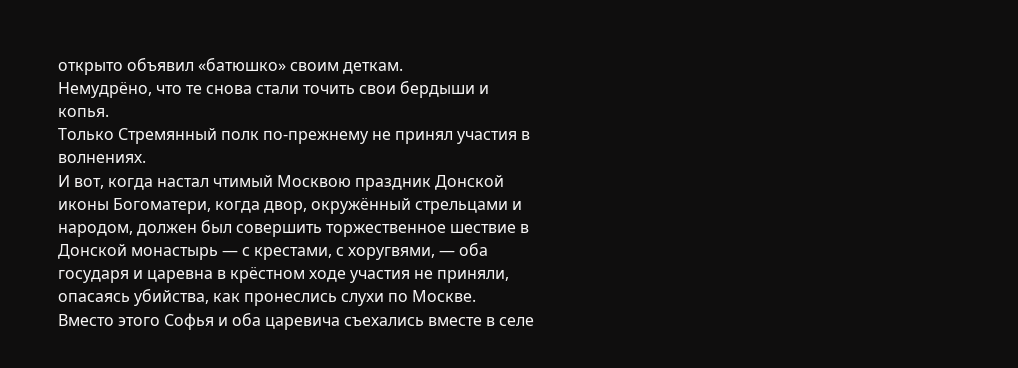открыто объявил «батюшко» своим деткам.
Немудрёно, что те снова стали точить свои бердыши и копья.
Только Стремянный полк по-прежнему не принял участия в волнениях.
И вот, когда настал чтимый Москвою праздник Донской иконы Богоматери, когда двор, окружённый стрельцами и народом, должен был совершить торжественное шествие в Донской монастырь — с крестами, с хоругвями, — оба государя и царевна в крёстном ходе участия не приняли, опасаясь убийства, как пронеслись слухи по Москве.
Вместо этого Софья и оба царевича съехались вместе в селе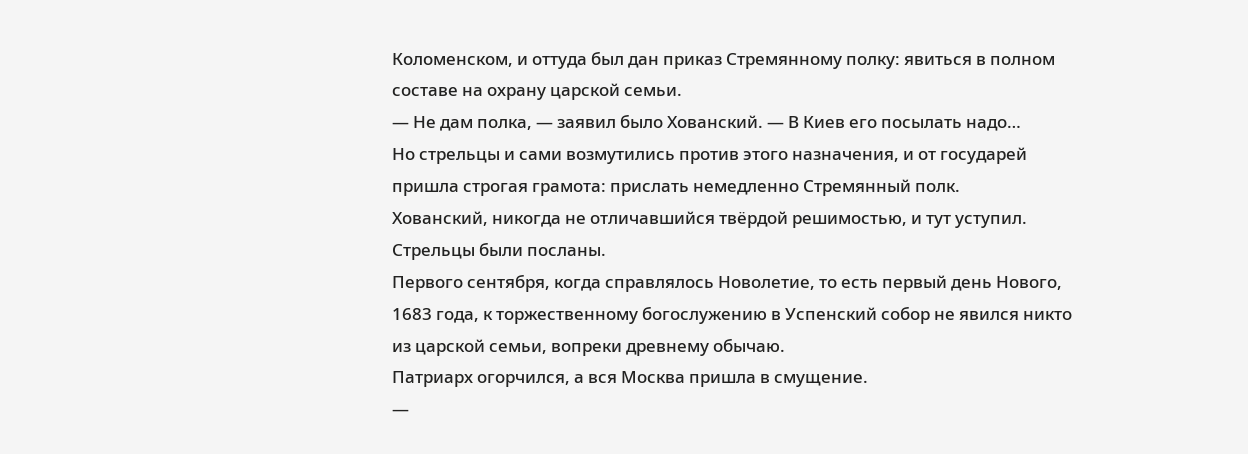Коломенском, и оттуда был дан приказ Стремянному полку: явиться в полном составе на охрану царской семьи.
— Не дам полка, — заявил было Хованский. — В Киев его посылать надо…
Но стрельцы и сами возмутились против этого назначения, и от государей пришла строгая грамота: прислать немедленно Стремянный полк.
Хованский, никогда не отличавшийся твёрдой решимостью, и тут уступил.
Стрельцы были посланы.
Первого сентября, когда справлялось Новолетие, то есть первый день Нового, 1683 года, к торжественному богослужению в Успенский собор не явился никто из царской семьи, вопреки древнему обычаю.
Патриарх огорчился, а вся Москва пришла в смущение.
—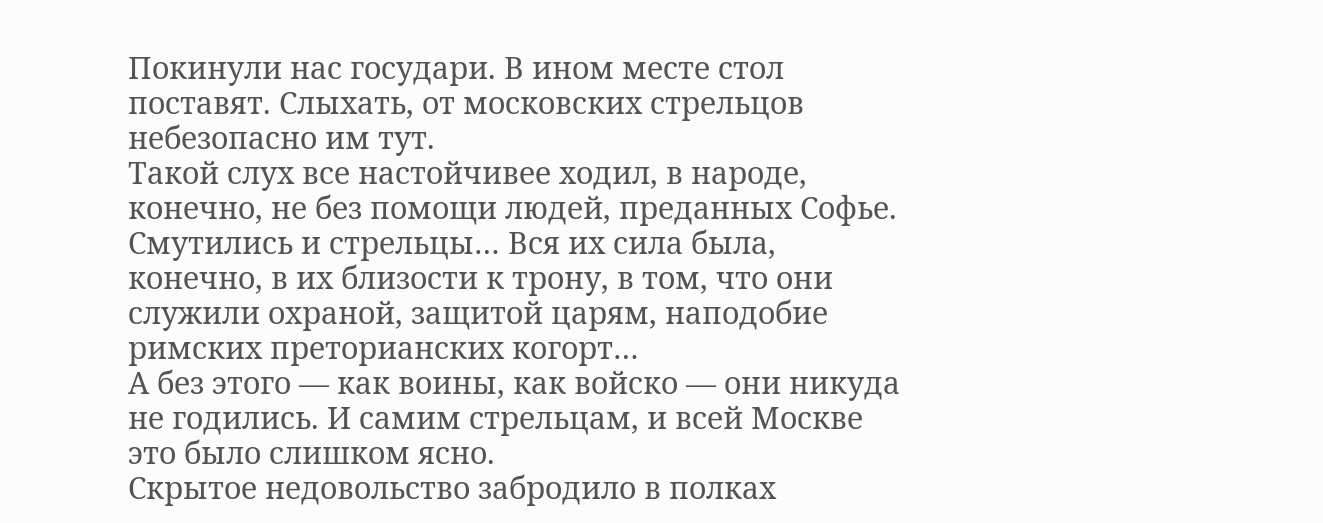Покинули нас государи. В ином месте стол поставят. Слыхать, от московских стрельцов небезопасно им тут.
Такой слух все настойчивее ходил, в народе, конечно, не без помощи людей, преданных Софье.
Смутились и стрельцы… Вся их сила была, конечно, в их близости к трону, в том, что они служили охраной, защитой царям, наподобие римских преторианских когорт…
А без этого — как воины, как войско — они никуда не годились. И самим стрельцам, и всей Москве это было слишком ясно.
Скрытое недовольство забродило в полках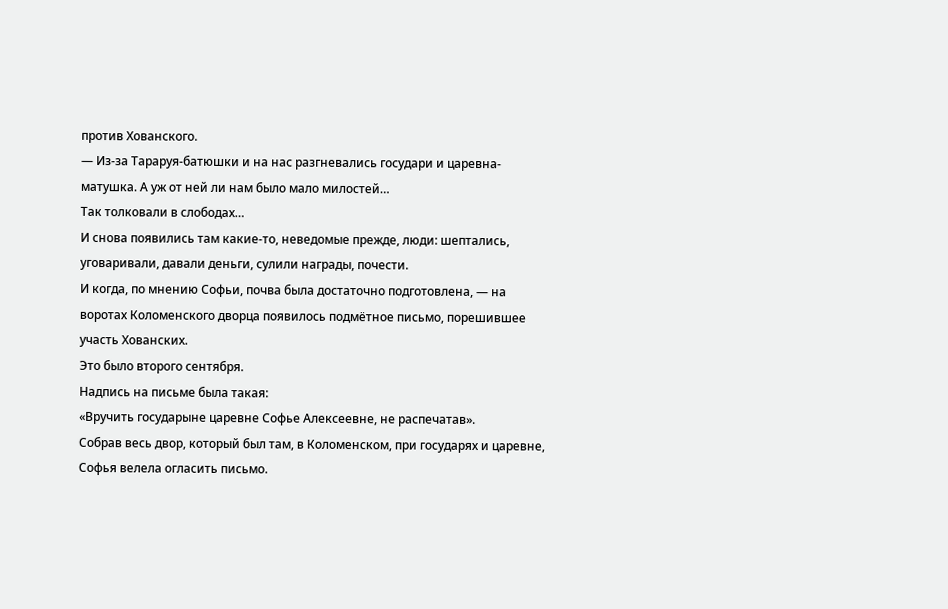против Хованского.
— Из-за Тараруя-батюшки и на нас разгневались государи и царевна-матушка. А уж от ней ли нам было мало милостей…
Так толковали в слободах…
И снова появились там какие-то, неведомые прежде, люди: шептались, уговаривали, давали деньги, сулили награды, почести.
И когда, по мнению Софьи, почва была достаточно подготовлена, — на воротах Коломенского дворца появилось подмётное письмо, порешившее участь Хованских.
Это было второго сентября.
Надпись на письме была такая:
«Вручить государыне царевне Софье Алексеевне, не распечатав».
Собрав весь двор, который был там, в Коломенском, при государях и царевне, Софья велела огласить письмо.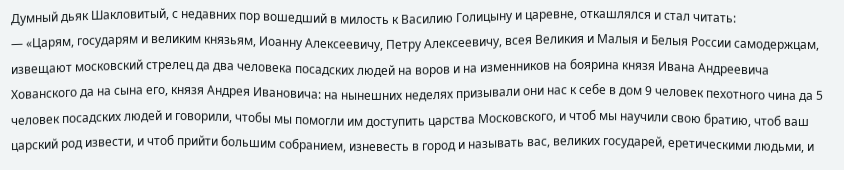Думный дьяк Шакловитый, с недавних пор вошедший в милость к Василию Голицыну и царевне, откашлялся и стал читать:
— «Царям, государям и великим князьям, Иоанну Алексеевичу, Петру Алексеевичу, всея Великия и Малыя и Белыя России самодержцам, извещают московский стрелец да два человека посадских людей на воров и на изменников на боярина князя Ивана Андреевича Хованского да на сына его, князя Андрея Ивановича: на нынешних неделях призывали они нас к себе в дом 9 человек пехотного чина да 5 человек посадских людей и говорили, чтобы мы помогли им доступить царства Московского, и чтоб мы научили свою братию, чтоб ваш царский род извести, и чтоб прийти большим собранием, изневесть в город и называть вас, великих государей, еретическими людьми, и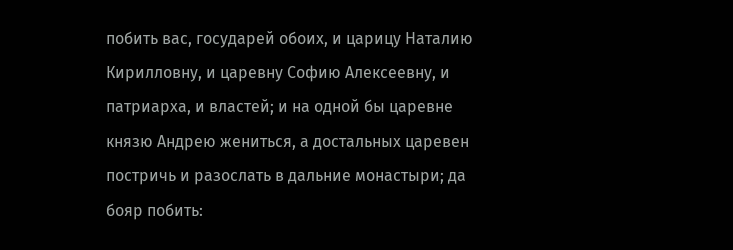побить вас, государей обоих, и царицу Наталию Кирилловну, и царевну Софию Алексеевну, и патриарха, и властей; и на одной бы царевне князю Андрею жениться, а достальных царевен постричь и разослать в дальние монастыри; да бояр побить: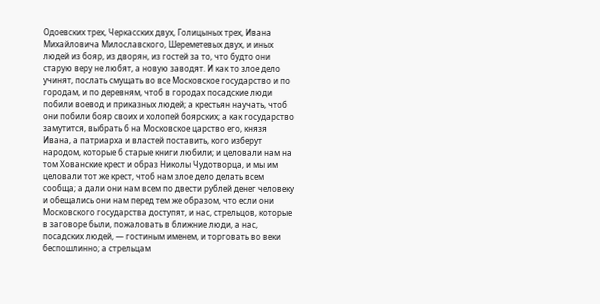Одоевских трех, Черкасских двух, Голицыных трех, Ивана Михайловича Милославского, Шереметевых двух, и иных людей из бояр, из дворян, из гостей за то, что будто они старую веру не любят, а новую заводят. И как то злое дело учинят, послать смущать во все Московское государство и по городам, и по деревням, чтоб в городах посадские люди побили воевод и приказных людей; а крестьян научать, чтоб они побили бояр своих и холопей боярских; а как государство замутится, выбрать б на Московское царство его, князя Ивана, а патриарха и властей поставить, кого изберут народом, которые б старые книги любили; и целовали нам на том Хованские крест и образ Николы Чудотворца, и мы им целовали тот же крест, чтоб нам злое дело делать всем сообща; а дали они нам всем по двести рублей денег человеку и обещались они нам перед тем же образом, что если они Московского государства доступят, и нас, стрельцов, которые в заговоре были, пожаловать в ближние люди, а нас, посадских людей, — гостиным именем, и торговать во веки беспошлинно; а стрельцам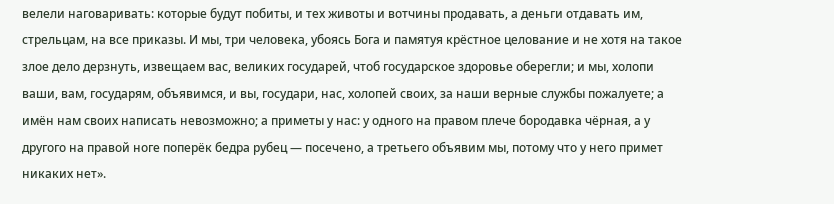велели наговаривать: которые будут побиты, и тех животы и вотчины продавать, а деньги отдавать им, стрельцам, на все приказы. И мы, три человека, убоясь Бога и памятуя крёстное целование и не хотя на такое злое дело дерзнуть, извещаем вас, великих государей, чтоб государское здоровье оберегли; и мы, холопи ваши, вам, государям, объявимся, и вы, государи, нас, холопей своих, за наши верные службы пожалуете; а имён нам своих написать невозможно; а приметы у нас: у одного на правом плече бородавка чёрная, а у другого на правой ноге поперёк бедра рубец — посечено, а третьего объявим мы, потому что у него примет никаких нет».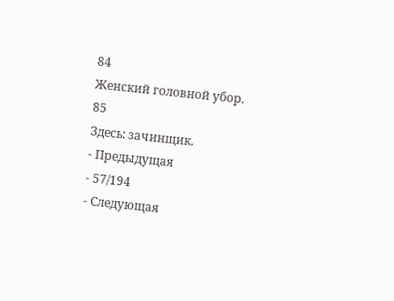84
Женский головной убор.
85
Здесь: зачинщик.
- Предыдущая
- 57/194
- Следующая